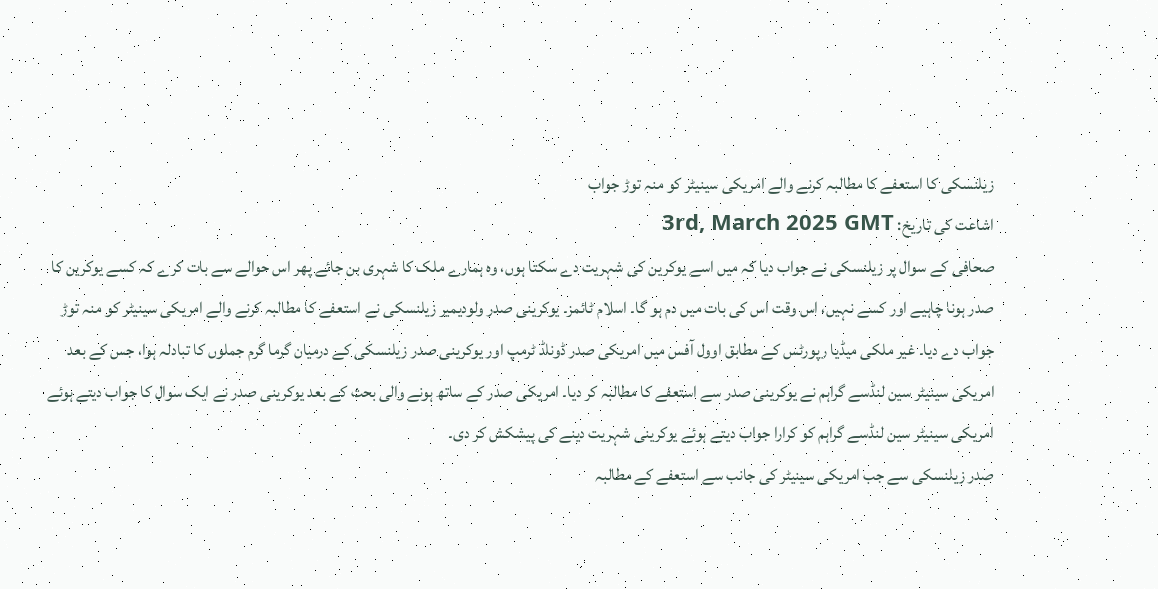زیلنسکی کا استعفے کا مطالبہ کرنے والے امریکی سینیٹر کو منہ توڑ جواب
اشاعت کی تاریخ: 3rd, March 2025 GMT
صحافی کے سوال پر زیلنسکی نے جواب دیا کہ میں اسے یوکرین کی شہریت دے سکتا ہوں، وہ ہمارے ملک کا شہری بن جائے پھر اس حوالے سے بات کرے کہ کسے یوکرین کا صدر ہونا چاہیے اور کسے نہیں، اس وقت اس کی بات میں دم ہو گا۔ اسلام ٹائمز۔ یوکرینی صدر ولودیمیر زیلنسکی نے استعفے کا مطالبہ کرنے والے امریکی سینیٹر کو منہ توڑ جواب دے دیا۔ غیر ملکی میڈیا رپورٹس کے مطابق اوول آفس میں امریکی صدر ڈونلڈ ٹرمپ اور یوکرینی صدر زیلنسکی کے درمیان گرما گرم جملوں کا تبادلہ ہوا، جس کے بعد امریکی سینیٹر سین لنڈسے گراہم نے یوکرینی صدر سے استعفے کا مطالبہ کر دیا۔ امریکی صدر کے ساتھ ہونے والی بحث کے بعد یوکرینی صدر نے ایک سوال کا جواب دیتے ہوئے امریکی سینیٹر سین لنڈسے گراہم کو کرارا جواب دیتے ہوئے یوکرینی شہریت دینے کی پیشکش کر دی۔
صدر زیلنسکی سے جب امریکی سینیٹر کی جانب سے استعفے کے مطالبہ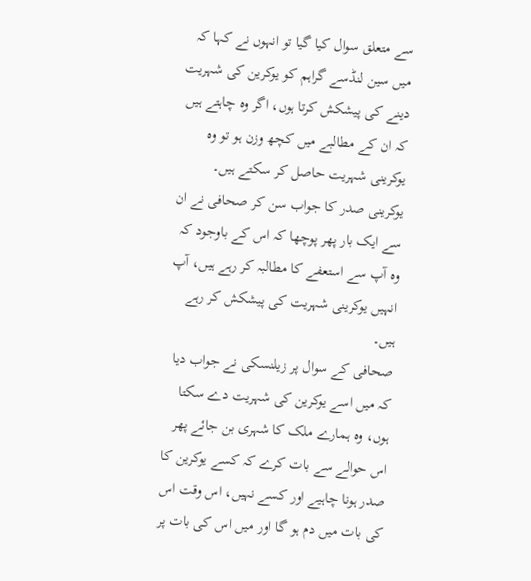سے متعلق سوال کیا گیا تو انہوں نے کہا کہ میں سین لنڈسے گراہم کو یوکرین کی شہریت دینے کی پیشکش کرتا ہوں، اگر وہ چاہتے ہیں کہ ان کے مطالبے میں کچھ وزن ہو تو وہ یوکرینی شہریت حاصل کر سکتے ہیں۔ یوکرینی صدر کا جواب سن کر صحافی نے ان سے ایک بار پھر پوچھا کہ اس کے باوجود کہ وہ آپ سے استعفے کا مطالبہ کر رہے ہیں، آپ انہیں یوکرینی شہریت کی پیشکش کر رہے ہیں۔
صحافی کے سوال پر زیلنسکی نے جواب دیا کہ میں اسے یوکرین کی شہریت دے سکتا ہوں، وہ ہمارے ملک کا شہری بن جائے پھر اس حوالے سے بات کرے کہ کسے یوکرین کا صدر ہونا چاہیے اور کسے نہیں، اس وقت اس کی بات میں دم ہو گا اور میں اس کی بات پر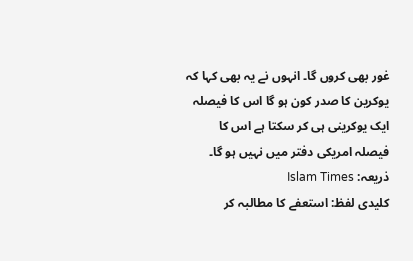غور بھی کروں گا۔ انہوں نے یہ بھی کہا کہ یوکرین کا صدر کون ہو گا اس کا فیصلہ ایک یوکرینی ہی کر سکتا ہے اس کا فیصلہ امریکی دفتر میں نہیں ہو گا۔
ذریعہ: Islam Times
کلیدی لفظ: استعفے کا مطالبہ کر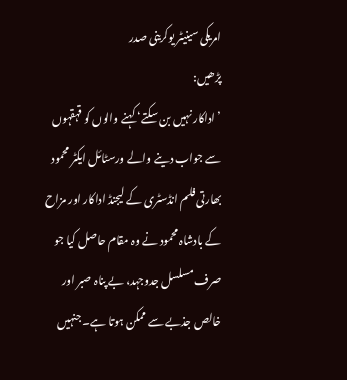امریکی سینیٹر یوکرینی صدر
پڑھیں:
’اداکار نہیں بن سکتے‘ کہنے والوں کو قہقہوں سے جواب دینے والے ورسٹائل ایکٹر محمود
بھارتی فلم انڈسٹری کے لیجنڈ اداکار اور مزاح کے بادشاہ محمود نے وہ مقام حاصل کیا جو صرف مسلسل جدوجہد، بے پناہ صبر اور خالص جذبے سے ممکن ہوتا ہے۔ جنہیں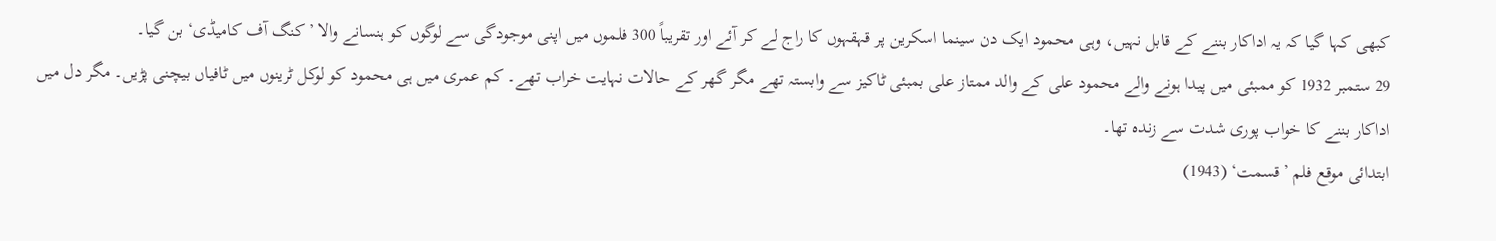کبھی کہا گیا کہ یہ اداکار بننے کے قابل نہیں، وہی محمود ایک دن سینما اسکرین پر قہقہوں کا راج لے کر آئے اور تقریباً 300 فلموں میں اپنی موجودگی سے لوگوں کو ہنسانے والا ’کنگ آف کامیڈی‘ بن گیا۔
29 ستمبر 1932 کو ممبئی میں پیدا ہونے والے محمود علی کے والد ممتاز علی بمبئی ٹاکیز سے وابستہ تھے مگر گھر کے حالات نہایت خراب تھے۔ کم عمری میں ہی محمود کو لوکل ٹرینوں میں ٹافیاں بیچنی پڑیں۔ مگر دل میں اداکار بننے کا خواب پوری شدت سے زندہ تھا۔
ابتدائی موقع فلم ’قسمت‘ (1943)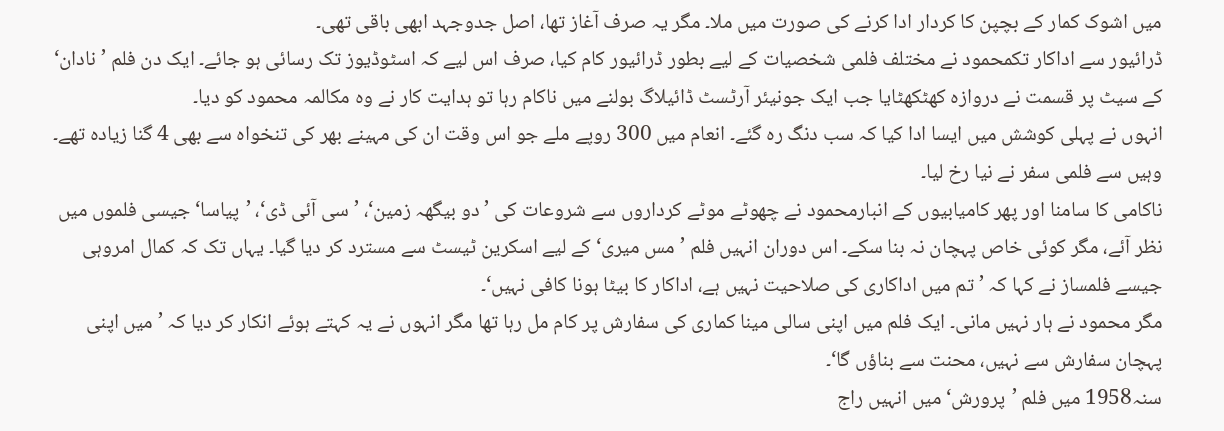میں اشوک کمار کے بچپن کا کردار ادا کرنے کی صورت میں ملا۔ مگر یہ صرف آغاز تھا، اصل جدوجہد ابھی باقی تھی۔
ڈرائیور سے اداکار تکمحمود نے مختلف فلمی شخصیات کے لیے بطور ڈرائیور کام کیا، صرف اس لیے کہ اسٹوڈیوز تک رسائی ہو جائے۔ ایک دن فلم ’نادان‘ کے سیٹ پر قسمت نے دروازہ کھٹکھٹایا جب ایک جونیئر آرٹسٹ ڈائیلاگ بولنے میں ناکام رہا تو ہدایت کار نے وہ مکالمہ محمود کو دیا۔
انہوں نے پہلی کوشش میں ایسا ادا کیا کہ سب دنگ رہ گئے۔ انعام میں 300 روپے ملے جو اس وقت ان کی مہینے بھر کی تنخواہ سے بھی 4 گنا زیادہ تھے۔ وہیں سے فلمی سفر نے نیا رخ لیا۔
ناکامی کا سامنا اور پھر کامیابیوں کے انبارمحمود نے چھوٹے موٹے کرداروں سے شروعات کی ’دو بیگھہ زمین‘، ’سی آئی ڈی‘، ’پیاسا‘ جیسی فلموں میں نظر آئے، مگر کوئی خاص پہچان نہ بنا سکے۔ اس دوران انہیں فلم ’مس میری‘ کے لیے اسکرین ٹیسٹ سے مسترد کر دیا گیا۔ یہاں تک کہ کمال امروہی جیسے فلمساز نے کہا کہ ’تم میں اداکاری کی صلاحیت نہیں ہے، اداکار کا بیٹا ہونا کافی نہیں‘۔
مگر محمود نے ہار نہیں مانی۔ ایک فلم میں اپنی سالی مینا کماری کی سفارش پر کام مل رہا تھا مگر انہوں نے یہ کہتے ہوئے انکار کر دیا کہ ’میں اپنی پہچان سفارش سے نہیں، محنت سے بناؤں گا‘۔
سنہ1958 میں فلم ’پرورش‘ میں انہیں راج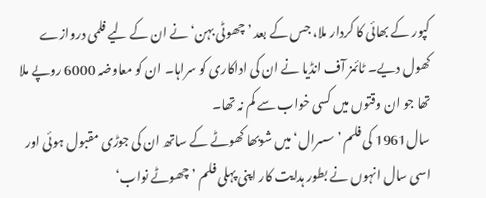کپور کے بھائی کا کردار ملا، جس کے بعد ’چھوٹی بہن‘ نے ان کے لیے فلمی دروازے کھول دیے۔ ٹائمز آف انڈیا نے ان کی اداکاری کو سراہا۔ ان کو معاوضہ 6000 روپے ملا تھا جو ان وقتوں میں کسی خواب سے کم نہ تھا۔
سال1961 کی فلم ’سسرال‘ میں شوبھا کھوٹے کے ساتھ ان کی جوڑی مقبول ہوئی اور اسی سال انہوں نے بطور ہدایت کار اپنی پہلی فلم ’چھوٹے نواب‘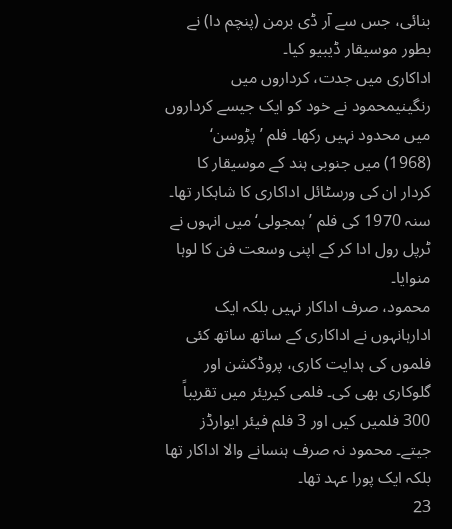بنائی، جس سے آر ڈی برمن (پنچم دا) نے بطور موسیقار ڈیبیو کیا۔
اداکاری میں جدت، کرداروں میں رنگینیمحمود نے خود کو ایک جیسے کرداروں میں محدود نہیں رکھا۔ فلم ’پڑوسن‘ (1968) میں جنوبی ہند کے موسیقار کا کردار ان کی ورسٹائل اداکاری کا شاہکار تھا۔
سنہ 1970 کی فلم ’ہمجولی‘ میں انہوں نے ٹرپل رول ادا کر کے اپنی وسعت فن کا لوہا منوایا۔
محمود، صرف اداکار نہیں بلکہ ایک ادارہانہوں نے اداکاری کے ساتھ ساتھ کئی فلموں کی ہدایت کاری، پروڈکشن اور گلوکاری بھی کی۔ فلمی کیریئر میں تقریباً 300 فلمیں کیں اور 3 فلم فیئر ایوارڈز جیتے۔ محمود نہ صرف ہنسانے والا اداکار تھا بلکہ ایک پورا عہد تھا۔
23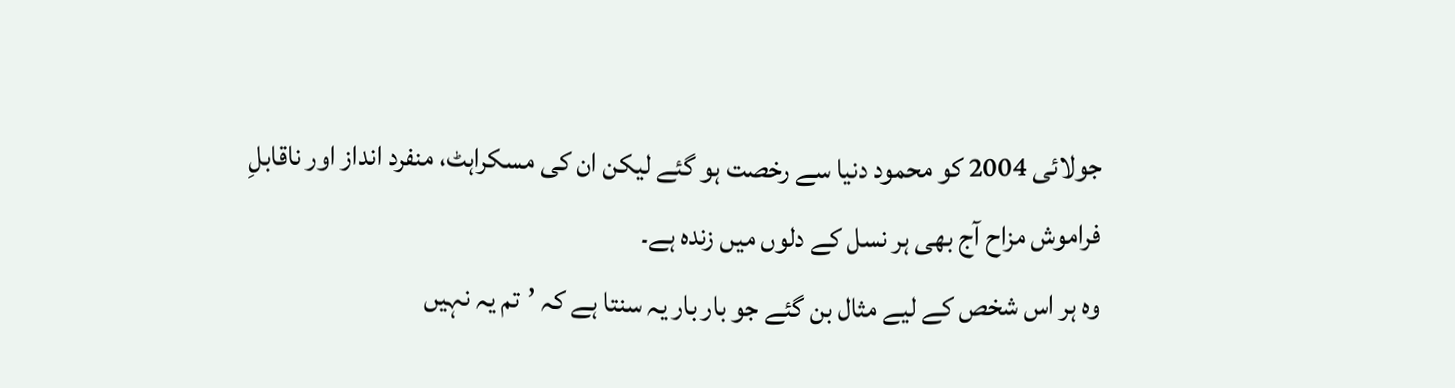جولائی 2004 کو محمود دنیا سے رخصت ہو گئے لیکن ان کی مسکراہٹ، منفرد انداز اور ناقابلِ فراموش مزاح آج بھی ہر نسل کے دلوں میں زندہ ہے۔
وہ ہر اس شخص کے لیے مثال بن گئے جو بار بار یہ سنتا ہے کہ ’تم یہ نہیں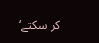کر سکتے‘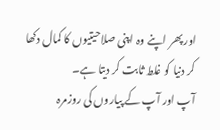اور پھر اپنے وہ اپنی صلاحیتیوں کا کمال دکھا کر دنیا کو غلط ثابت کر دیتا ہے۔
آپ اور آپ کے پیاروں کی روزمرہ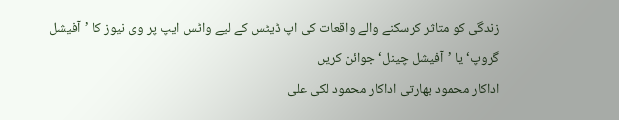زندگی کو متاثر کرسکنے والے واقعات کی اپ ڈیٹس کے لیے واٹس ایپ پر وی نیوز کا ’آفیشل گروپ‘ یا ’آفیشل چینل‘ جوائن کریں
اداکار محمود بھارتی اداکار محمود لکی علی